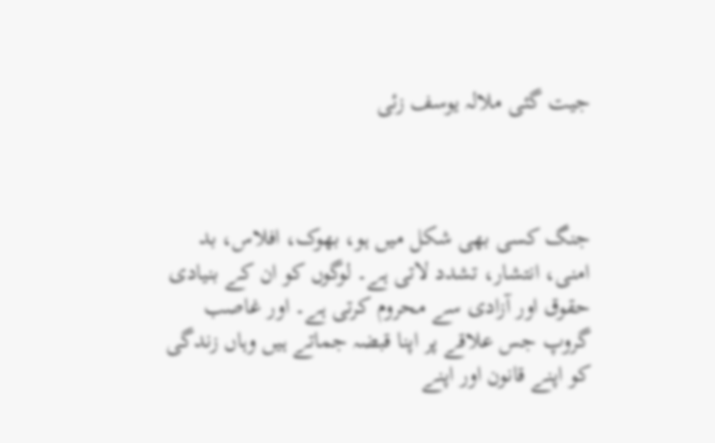جیت گئی ملالہ یوسف زئی



جنگ کسی بھی شکل میں ہو، بھوک، افلاس، بد امنی، انتشار، تشدد لاتی ہے۔ لوگوں کو ان کے بنیادی حقوق اور آزادی سے محروم کرتی ہے۔ اور غاصب گروپ جس علاقے پر اپنا قبضہ جماتے ہیں وہاں زندگی کو اپنے قانون اور اپنے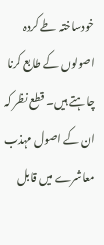خودساختہ طے کردہ اصولوں کے طابع کرنا چاہتے ہیں۔ قطع نظر کہ ان کے اصول مہذب معاشرے میں قابل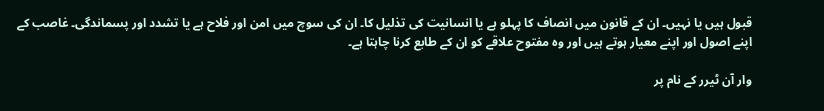قبول ہیں یا نہیں۔ ان کے قانون میں انصاف کا پہلو ہے یا انسانیت کی تذلیل کا۔ ان کی سوچ میں امن اور فلاح ہے یا تشدد اور پسماندگی۔ غاصب کے اپنے اصول اور اپنے معیار ہوتے ہیں اور وہ مفتوح علاقے کو ان کے طابع کرنا چاہتا ہے۔

وار آن ٹیرر کے نام پر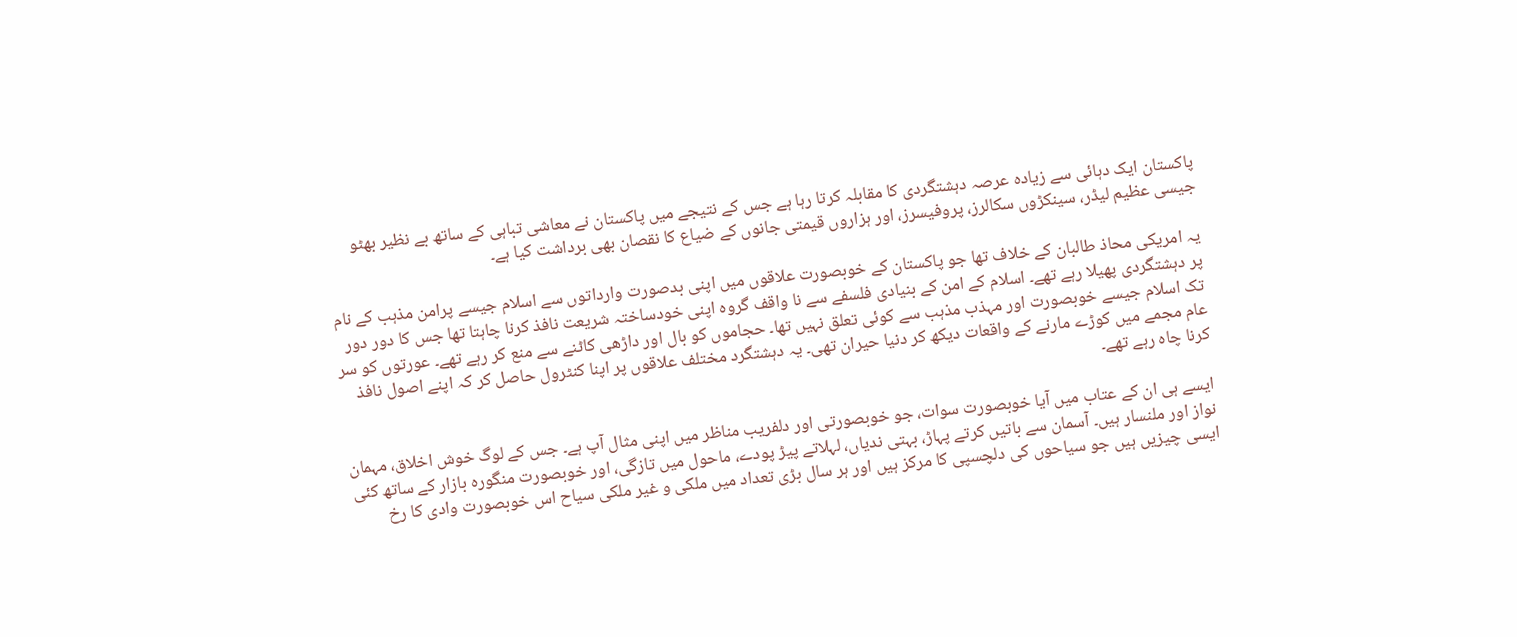پاکستان ایک دہائی سے زیادہ عرصہ دہشتگردی کا مقابلہ کرتا رہا ہے جس کے نتیجے میں پاکستان نے معاشی تباہی کے ساتھ بے نظیر بھٹو جیسی عظیم لیڈر، سینکڑوں سکالرز، پروفیسرز، اور ہزاروں قیمتی جانوں کے ضیاع کا نقصان بھی برداشت کیا ہے۔

یہ امریکی محاذ طالبان کے خلاف تھا جو پاکستان کے خوبصورت علاقوں میں اپنی بدصورت وارداتوں سے اسلام جیسے پرامن مذہب کے نام پر دہشتگردی پھیلا رہے تھے۔ اسلام کے امن کے بنیادی فلسفے سے نا واقف گروہ اپنی خودساختہ شریعت نافذ کرنا چاہتا تھا جس کا دور دور تک اسلام جیسے خوبصورت اور مہذب مذہب سے کوئی تعلق نہیں تھا۔ حجاموں کو بال اور داڑھی کاٹنے سے منع کر رہے تھے۔ عورتوں کو سر عام مجمے میں کوڑے مارنے کے واقعات دیکھ کر دنیا حیران تھی۔ یہ دہشتگرد مختلف علاقوں پر اپنا کنٹرول حاصل کر کہ اپنے اصول نافذ کرنا چاہ رہے تھے۔

ایسے ہی ان کے عتاب میں آیا خوبصورت سوات، جو خوبصورتی اور دلفریب مناظر میں اپنی مثال آپ ہے۔ جس کے لوگ خوش اخلاق، مہمان نواز اور ملنسار ہیں۔ آسمان سے باتیں کرتے پہاڑ، بہتی ندیاں، لہلاتے پیڑ پودے، ماحول میں تازگی، اور خوبصورت منگورہ بازار کے ساتھ کئی ایسی چیزیں ہیں جو سیاحوں کی دلچسپی کا مرکز ہیں اور ہر سال بڑی تعداد میں ملکی و غیر ملکی سیاح اس خوبصورت وادی کا رخ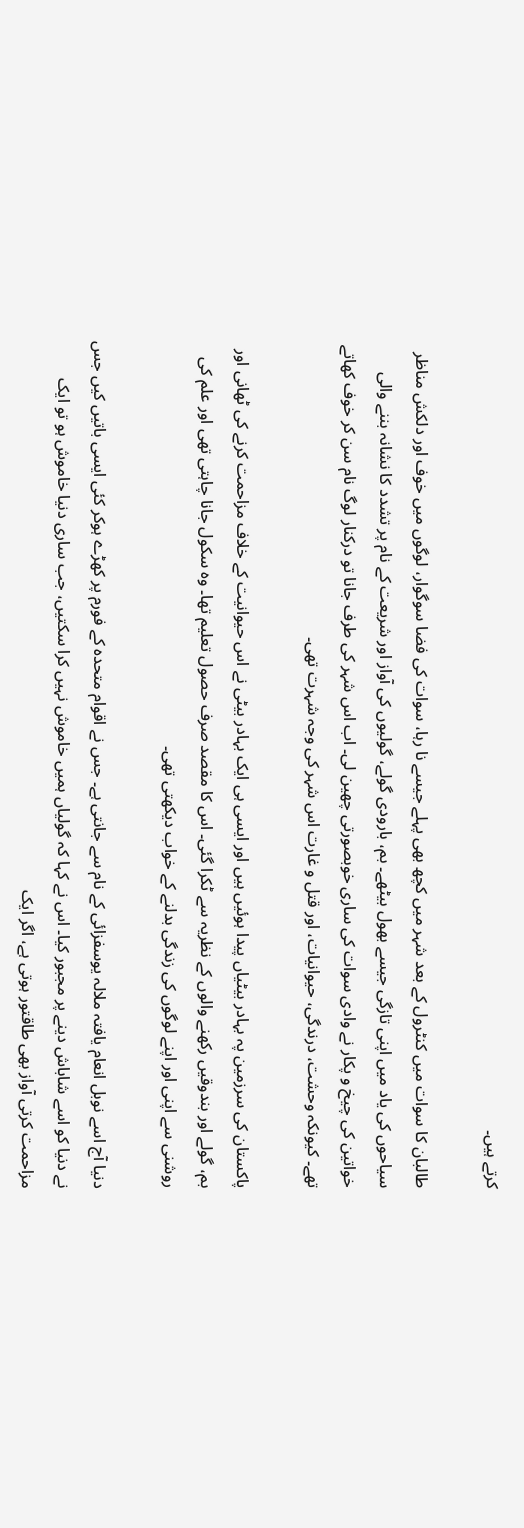کرتے ہیں۔

طالبان کا سوات میں کنٹرول کے بعد شہر میں کچھ بھی پہلے جیسے نا رہا، سوات کی فضا سوگوار، لوگوں میں خوف اور دلکش مناظر سیاحوں کی یاد میں اپنی تازگی جیسے بھول بیٹھے۔ بم، بارودی گولے، گولیوں کی آواز اور شریعت کے نام پر تشدد کا نشانہ بننے والی خواتین کی چیخ و پکار نے وادی سوات کی ساری خوبصورتی چھین لی۔ اب اس شہر کی طرف جانا تو درکنار لوگ نام سن کر خوف کھاتے تھے۔ کیونکہ وحشت، درندگی، حیوانیات، اور قتل و غارت اس شہر کی وجہ شہرت تھی۔

پاکستان کی سرزمین پہ بہادر بیٹیاں پیدا ہوئیں ہیں اور ایسی ہی ایک بہادر بیٹی نے اس حیوانیت کے خلاف مزاحمت کرنے کی ٹھانی اور بم، گولے اور بندوقیں رکھنے والوں کے نظریہ سے ٹکرا گئی۔ اس کا مقصد صرف حصول تعلیم تھا۔ وہ سکول جانا چاہتی تھی اور علم کی روشنی سے اپنی اور اپنے لوگوں کی زندگی بدلنے کے خواب دیکھتی تھی۔

دنیا آج اسے نوبل انعام یافتہ ملالہ یوسفزائی کے نام سے جانتی ہے۔ جس نے اقوام متحدہ کے فورم پر کھڑے ہوکر کئی ایسی باتیں کیں جس نے دنیا کو اسے شاباش دینے پر مجبور کیا۔ اس نے کہا کہ گولیاں ہمیں خاموش نہیں کرا سکتیں، جب ساری دنیا خاموش ہو تو ایک مزاحمت کرتی آواز بھی طاقتور ہوتی ہے، اگر ایک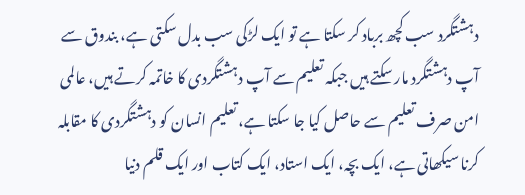دہشتگرد سب کچھ برباد کر سکتا ہے تو ایک لڑکی سب بدل سکتی ہے، بندوق سے آپ دہشتگرد مار سکتے ہیں جبکہ تعلیم سے آپ دہشتگردی کا خاتمہ کرتے ہیں، عالمی امن صرف تعلیم سے حاصل کیا جا سکتا ہے، تعلیم انسان کو دہشتگردی کا مقابلہ کرنا سیکھاتی ہے، ایک بچہ، ایک استاد، ایک کتاب اور ایک قلم دنیا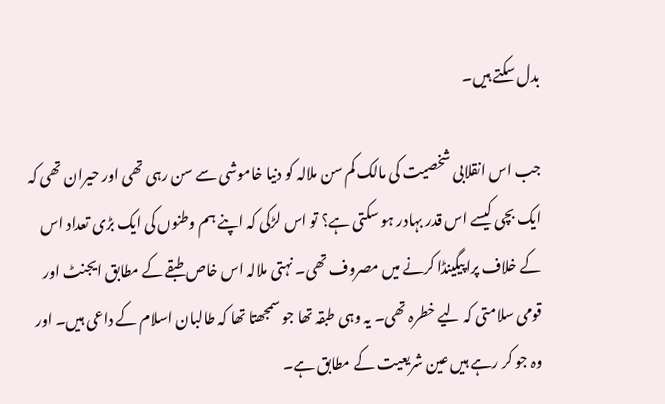بدل سکتے ہیں۔

جب اس انقلابی شخصیت کی مالک کم سن ملالہ کو دنیا خاموشی سے سن رہی تھی اور حیران تھی کہ ایک بچی کیسے اس قدر بہادر ہو سکتی ہے؟ تو اس لڑکی کہ اپنے ہم وطنوں کی ایک بڑی تعداد اس کے خلاف پراپیگینڈا کرنے میں مصروف تھی۔ نہتی ملالہ اس خاص طبقے کے مطابق ایجنٹ اور قومی سلامتی کہ لیے خطرہ تھی۔ یہ وہی طبقہ تھا جو سمجھتا تھا کہ طالبان اسلام کے داعی ہیں۔ اور وہ جو کر رہے ہیں عین شریعیت کے مطابق ہے۔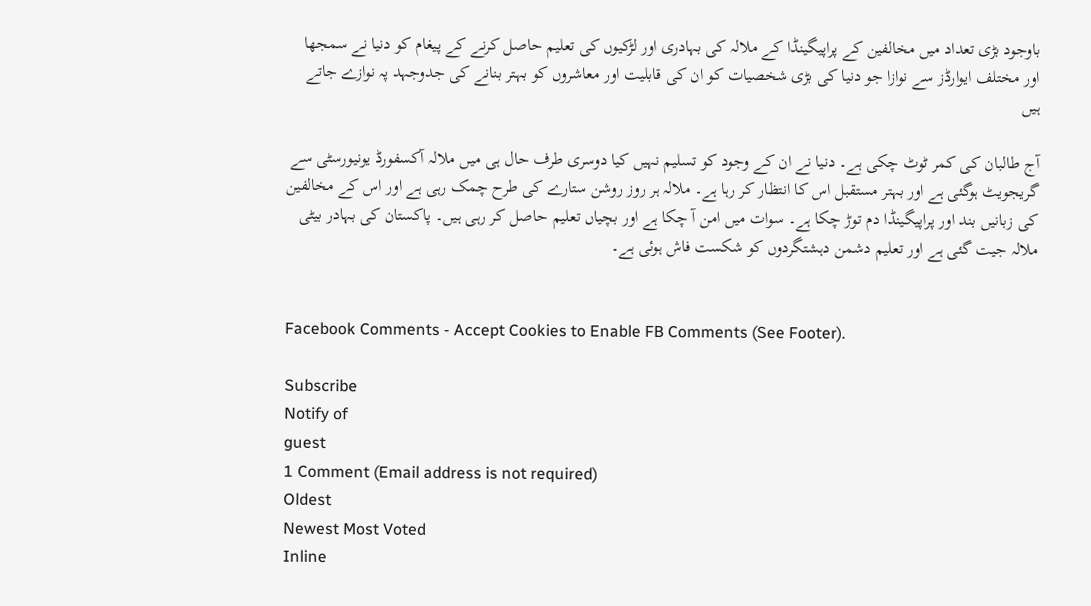باوجود بڑی تعداد میں مخالفین کے پراپیگینڈا کے ملالہ کی بہادری اور لڑکیوں کی تعلیم حاصل کرنے کے پیغام کو دنیا نے سمجھا اور مختلف ایوارڈز سے نوازا جو دنیا کی بڑی شخصیات کو ان کی قابلیت اور معاشروں کو بہتر بنانے کی جدوجہد پہ نوازے جاتے ہیں

آج طالبان کی کمر ٹوٹ چکی ہے۔ دنیا نے ان کے وجود کو تسلیم نہیں کیا دوسری طرف حال ہی میں ملالہ آکسفورڈ یونیورسٹی سے گریجویٹ ہوگئی ہے اور بہتر مستقبل اس کا انتظار کر رہا ہے۔ ملالہ ہر روز روشن ستارے کی طرح چمک رہی ہے اور اس کے مخالفین کی زبانیں بند اور پراپیگینڈا دم توڑ چکا ہے۔ سوات میں امن آ چکا ہے اور بچیاں تعلیم حاصل کر رہی ہیں۔ پاکستان کی بہادر بیٹی ملالہ جیت گئی ہے اور تعلیم دشمن دہشتگردوں کو شکست فاش ہوئی ہے۔


Facebook Comments - Accept Cookies to Enable FB Comments (See Footer).

Subscribe
Notify of
guest
1 Comment (Email address is not required)
Oldest
Newest Most Voted
Inline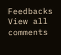Feedbacks
View all comments